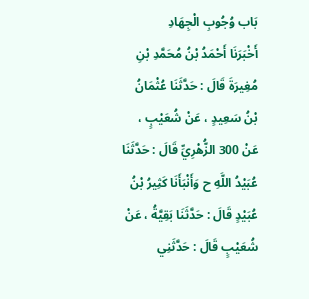بَاب وُجُوبِ الْجِهَادِ
أَخْبَرَنَا أَحْمَدُ بْنُ مُحَمَّدِ بْنِ مُغِيرَةَ قَالَ : حَدَّثَنَا عُثْمَانُ بْنُ سَعِيدٍ ، عَنْ شُعَيْبٍ ، عَنْ 300 الزُّهْرِيِّ قَالَ : حَدَّثَنَا عُبَيْدُ اللَّهِ ح وَأَنْبَأَنَا كَثِيرُ بْنُ عُبَيْدٍ قَالَ : حَدَّثَنَا بَقِيَّةُ ، عَنْ شُعَيْبٍ قَالَ : حَدَّثَنِي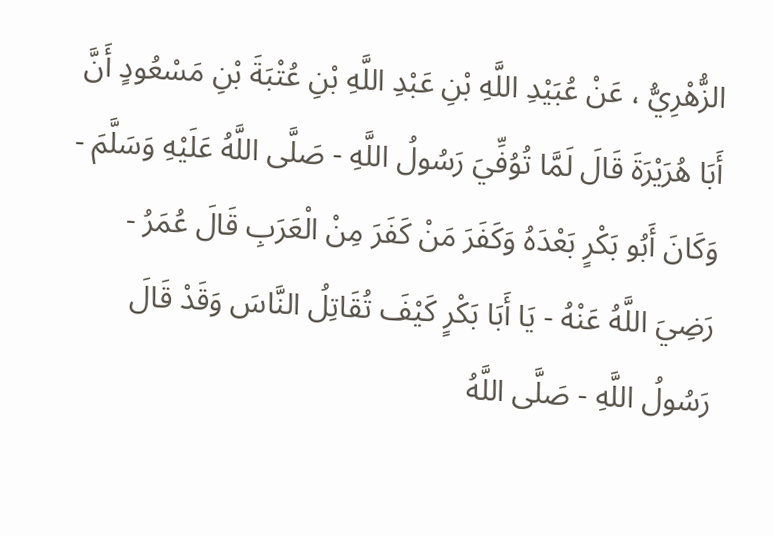الزُّهْرِيُّ ، عَنْ عُبَيْدِ اللَّهِ بْنِ عَبْدِ اللَّهِ بْنِ عُتْبَةَ بْنِ مَسْعُودٍ أَنَّ أَبَا هُرَيْرَةَ قَالَ لَمَّا تُوُفِّيَ رَسُولُ اللَّهِ - صَلَّى اللَّهُ عَلَيْهِ وَسَلَّمَ - وَكَانَ أَبُو بَكْرٍ بَعْدَهُ وَكَفَرَ مَنْ كَفَرَ مِنْ الْعَرَبِ قَالَ عُمَرُ - رَضِيَ اللَّهُ عَنْهُ - يَا أَبَا بَكْرٍ كَيْفَ تُقَاتِلُ النَّاسَ وَقَدْ قَالَ رَسُولُ اللَّهِ - صَلَّى اللَّهُ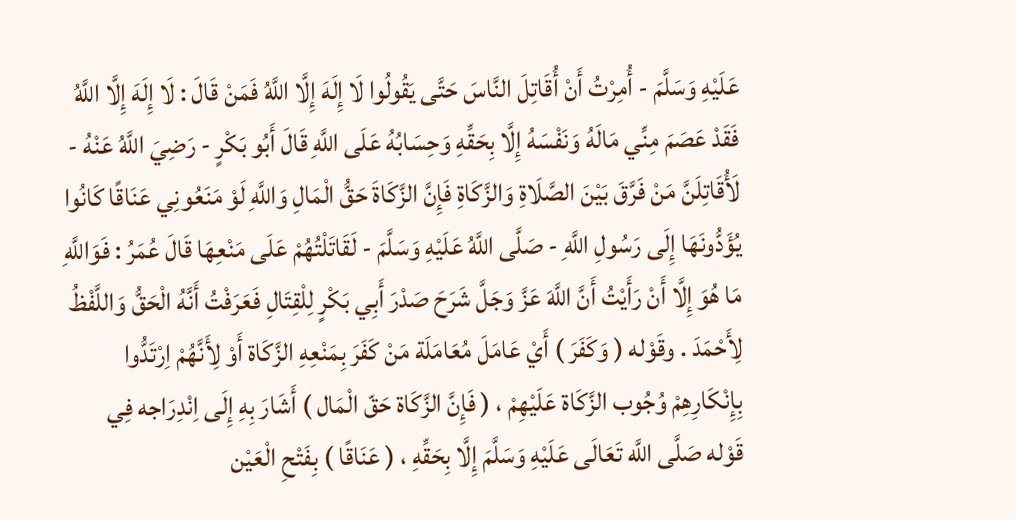عَلَيْهِ وَسَلَّمَ - أُمِرْتُ أَنْ أُقَاتِلَ النَّاسَ حَتَّى يَقُولُوا لَا إِلَهَ إِلَّا اللَّهُ فَمَنْ قَالَ : لَا إِلَهَ إِلَّا اللَّهُ فَقَدْ عَصَمَ مِنِّي مَالَهُ وَنَفْسَهُ إِلَّا بِحَقِّهِ وَحِسَابُهُ عَلَى اللَّهِ قَالَ أَبُو بَكْرٍ - رَضِيَ اللَّهُ عَنْهُ - لَأُقَاتِلَنَّ مَنْ فَرَّقَ بَيْنَ الصَّلَاةِ وَالزَّكَاةِ فَإِنَّ الزَّكَاةَ حَقُّ الْمَالِ وَاللَّهِ لَوْ مَنَعُونِي عَنَاقًا كَانُوا يُؤَدُّونَهَا إِلَى رَسُولِ اللَّهِ - صَلَّى اللَّهُ عَلَيْهِ وَسَلَّمَ - لَقَاتَلْتُهُمْ عَلَى مَنْعِهَا قَالَ عُمَرُ : فَوَاللَّهِ مَا هُوَ إِلَّا أَنْ رَأَيْتُ أَنَّ اللَّهَ عَزَّ وَجَلَّ شَرَحَ صَدْرَ أَبِي بَكْرٍ لِلْقِتَالِ فَعَرَفْتُ أَنَّهُ الْحَقُّ وَاللَّفْظُ لِأَحْمَدَ . وقَوْله ( وَكَفَرَ ) أَيْ عَامَلَ مُعَامَلَة مَنْ كَفَرَ بِمَنْعِهِ الزَّكَاة أَوْ لِأَنَّهُمْ اِرْتَدُّوا بِإِنْكَارِهِمْ وُجُوب الزَّكَاة عَلَيْهِمْ ، ( فَإِنَّ الزَّكَاة حَقّ الْمَال ) أَشَارَ بِهِ إِلَى اِنْدِرَاجه فِي قَوْله صَلَّى اللَّه تَعَالَى عَلَيْهِ وَسَلَّمَ إِلَّا بِحَقِّهِ ، ( عَنَاقًا ) بِفَتْحِ الْعَيْن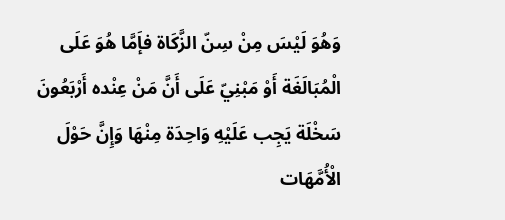وَهُوَ لَيْسَ مِنْ سِنّ الزَّكَاة فإَمَّا هُوَ عَلَى الْمُبَالَغَة أَوْ مَبْنِيّ عَلَى أَنَّ مَنْ عِنْده أَرْبَعُونَ سَخْلَة يَجِب عَلَيْهِ وَاحِدَة مِنْهَا وَإِنَّ حَوْلَ الْأُمَّهَات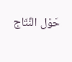حَوْل النِّتَاج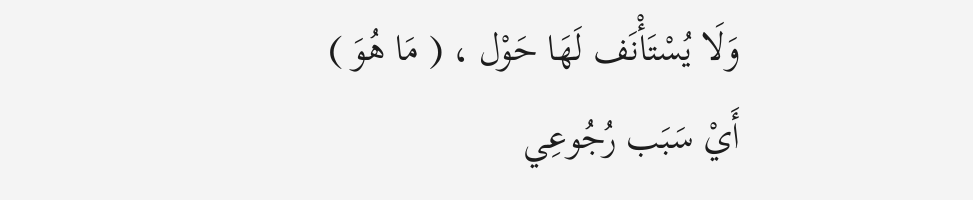وَلَا يُسْتَأْنَف لَهَا حَوْل ، ( مَا هُوَ ) أَيْ سَبَب رُجُوعِي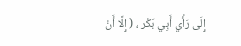إِلَى رَأْي أَبِي بَكْر ، ( إِلَّا أَنْ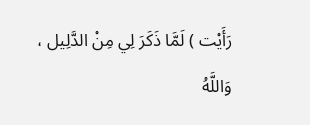رَأَيْت ) لَمَّا ذَكَرَ لِي مِنْ الدَّلِيل ، وَاللَّهُ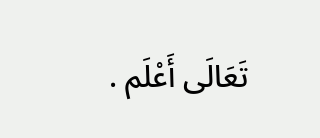تَعَالَى أَعْلَم .